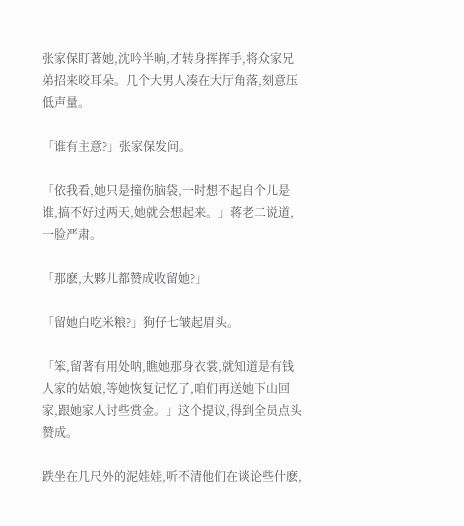张家保盯著她,沈吟半晌,才转身挥挥手,将众家兄弟招来咬耳朵。几个大男人凑在大厅角落,刻意压低声量。

「谁有主意?」张家保发问。

「依我看,她只是撞伤脑袋,一时想不起自个儿是谁,搞不好过两天,她就会想起来。」蒋老二说道,一脸严肃。

「那麽,大夥儿都赞成收留她?」

「留她白吃米粮?」狗仔七皱起眉头。

「笨,留著有用处呐,瞧她那身衣裳,就知道是有钱人家的姑娘,等她恢复记忆了,咱们再送她下山回家,跟她家人讨些赏金。」这个提议,得到全员点头赞成。

跌坐在几尺外的泥娃娃,听不清他们在谈论些什麽,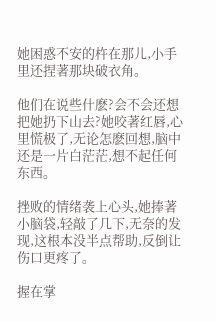她困惑不安的杵在那儿,小手里还捏著那块破衣角。

他们在说些什麽?会不会还想把她扔下山去?她咬著红唇,心里慌极了,无论怎麽回想,脑中还是一片白茫茫,想不起任何东西。

挫败的情绪袭上心头,她捧著小脑袋,轻敲了几下,无奈的发现,这根本没半点帮助,反倒让伤口更疼了。

握在掌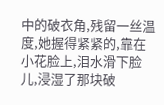中的破衣角,残留一丝温度,她握得紧紧的,靠在小花脸上,泪水滑下脸儿,浸湿了那块破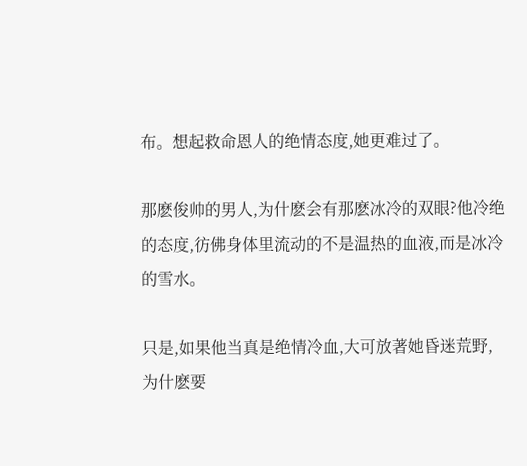布。想起救命恩人的绝情态度,她更难过了。

那麽俊帅的男人,为什麽会有那麽冰冷的双眼?他冷绝的态度,彷佛身体里流动的不是温热的血液,而是冰冷的雪水。

只是,如果他当真是绝情冷血,大可放著她昏迷荒野,为什麽要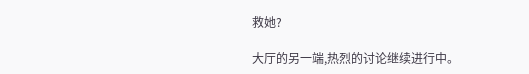救她?

大厅的另一端,热烈的讨论继续进行中。